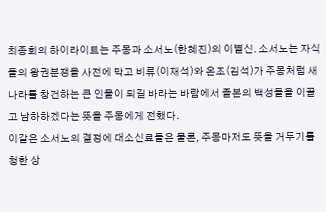최종회의 하이라이트는 주몽과 소서노(한혜진)의 이별신. 소서노는 자식들의 왕권분쟁을 사전에 막고 비류(이재석)와 온조(김석)가 주몽처럼 새 나라를 창건하는 큰 인물이 되길 바라는 바람에서 졸본의 백성들을 이끌고 남하하겠다는 뜻을 주몽에게 전했다.
이같은 소서노의 결정에 대소신료들은 물론, 주몽마저도 뜻을 거두기를 청한 상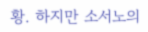황. 하지만 소서노의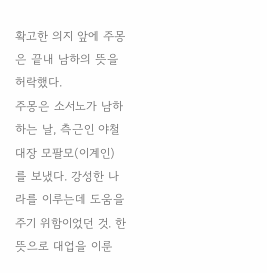확고한 의지 앞에 주몽은 끝내 남하의 뜻을 허락했다.
주몽은 소서노가 남하하는 날, 측근인 야철대장 모팔모(이계인)를 보냈다. 강성한 나라를 이루는데 도움을 주기 위함이었던 것. 한 뜻으로 대업을 이룬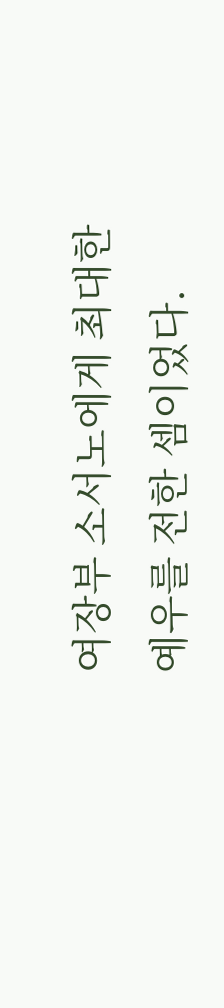여장부 소서노에게 최대한 예우를 전한 셈이었다.